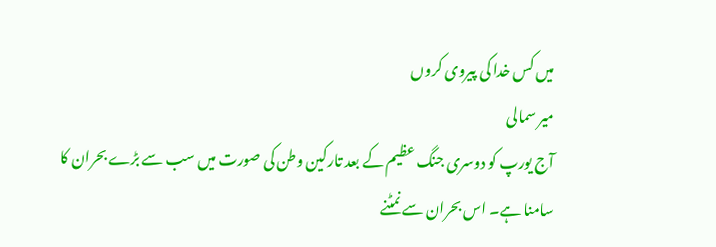میں کس خدا کی پیروی کروں
میر سمالی
آج یورپ کو دوسری جنگ عظیم کے بعد تارکین وطن کی صورت میں سب سے بڑے بحران کا سامنا ہے۔ اس بحران سے نمٹنے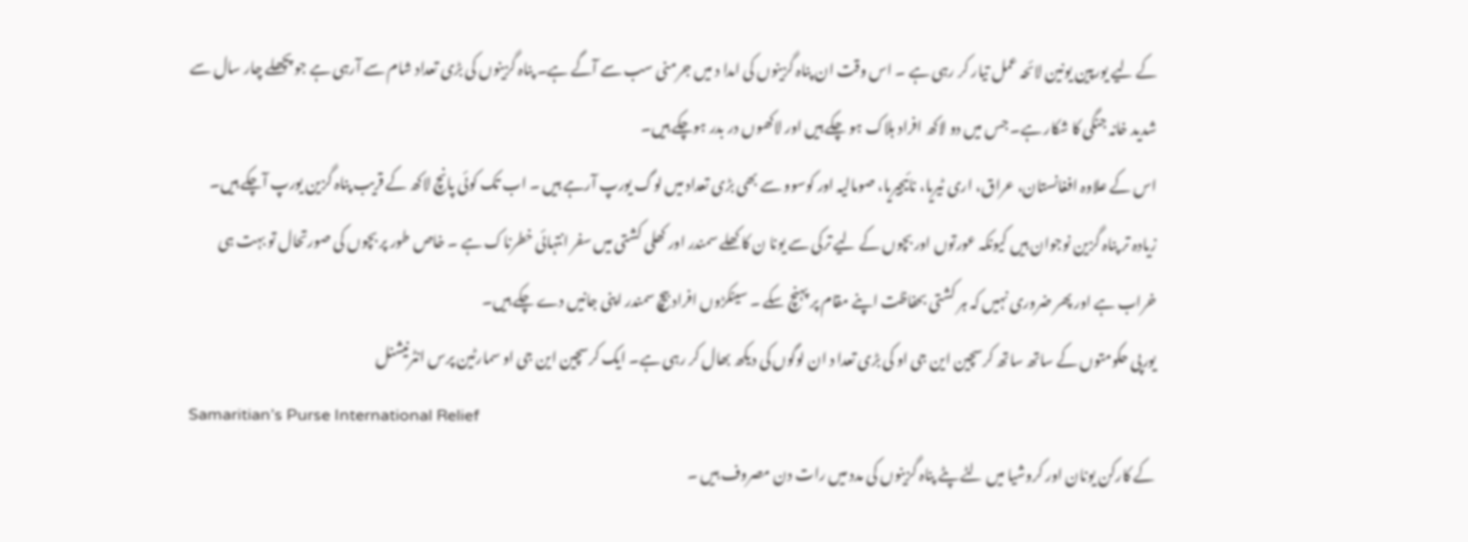کے لیے یورپین یونین لائحہ عمل تیار کر رہی ہے ۔ اس وقت ان پناہ گزینوں کی امدا د میں جرمنی سب سے آگے ہے۔ پناہ گزینوں کی بڑی تعداد شام سے آرہی ہے جو پچھلے چار سال سے شدید خانہ جنگی کا شکار ہے۔ جس میں دو لاکھ افراد ہلاک ہو چکے ہیں اور لاکھوں در بدر ہوچکے ہیں۔
اس کے علاوہ افغانستان، عراق، اری ٹیریا، نائیجیریا، صومالیہ اور کوسوو سے بھی بڑی تعداد میں لوگ یورپ آرہے ہیں ۔ اب تک کوئی پانچ لاکھ کے قریب پناہ گزین یورپ آچکے ہیں۔ زیادہ تر پناہ گزین نوجوان ہیں کیونکہ عورتوں اور بچوں کے لیے ترکی سے یونا ن کا کھلے سمندر اور کھلی کشتی میں سفر انتہائی خطرناک ہے ۔ خاص طور پر بچوں کی صورتحال تو بہت ہی خراب ہے اور پھر ضروری نہیں کہ ہر کشتی بحفاظت اپنے مقام پر پہنچ سکے ۔ سینکڑوں افراد بیچ سمندر اپنی جانیں دے چکے ہیں۔
یورپی حکومتوں کے ساتھ ساتھ کرسچین این جی او کی بڑی تعدا د ان لوگوں کی دیکھ بھال کر رہی ہے۔ ایک کرسچین این جی او سمارٹین پرس انٹرنیشنل
Samaritian’s Purse International Relief
کے کارکن یونان اور کروشیا میں لٹے پٹے پناہ گزینوں کی مدد میں رات دن مصروف ہیں ۔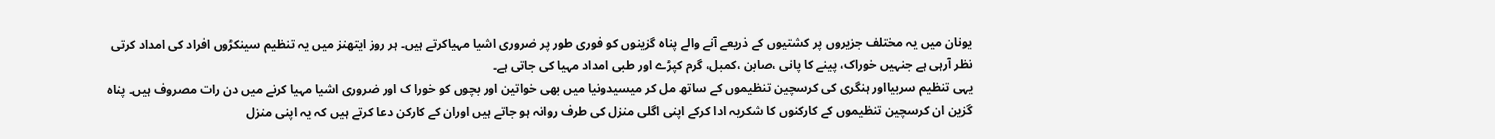یونان میں یہ مختلف جزیروں پر کشتیوں کے ذریعے آنے والے پناہ گزینوں کو فوری طور پر ضروری اشیا مہیاکرتے ہیں۔ ہر روز ایتھنز میں یہ تنظیم سینکڑوں افراد کی امداد کرتی نظر آرہی ہے جنہیں خوراک، پینے کا پانی ،صابن ،کمبل، گرم کپڑے اور طبی امداد مہیا کی جاتی ہے۔
یہی تنظیم سربیااور ہنگری کی کرسچین تنظیموں کے ساتھ مل کر میسیدونیا میں بھی خواتین اور بچوں کو خورا ک اور ضروری اشیا مہیا کرنے میں دن رات مصروف ہیں۔ پناہ گزین ان کرسچین تنظیموں کے کارکنوں کا شکریہ ادا کرکے اپنی اگلی منزل کی طرف روانہ ہو جاتے ہیں اوران کے کارکن دعا کرتے ہیں کہ یہ اپنی منزل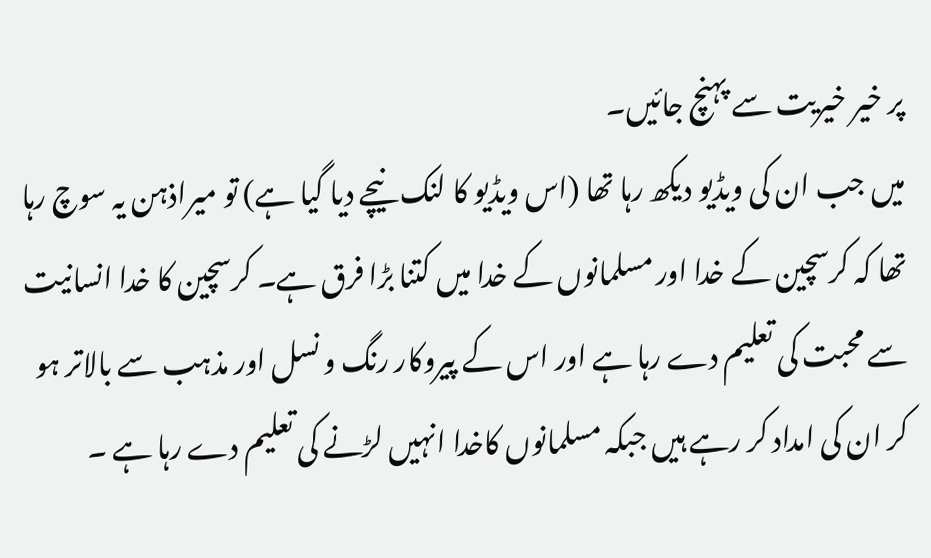پر خیر خیریت سے پہنچ جائیں۔
میں جب ان کی ویڈیو دیکھ رہا تھا (اس ویڈیو کا لنک نیچے دیا گیا ہے) تو میراذہن یہ سوچ رہا تھا کہ کرسچین کے خدا اور مسلمانوں کے خدا میں کتنا بڑا فرق ہے۔ کرسچین کا خدا انسانیت سے محبت کی تعلیم دے رہا ہے اور اس کے پیروکار رنگ و نسل اور مذہب سے بالاتر ہو کر ان کی امداد کر رہے ہیں جبکہ مسلمانوں کاخدا انہیں لڑنے کی تعلیم دے رہا ہے ۔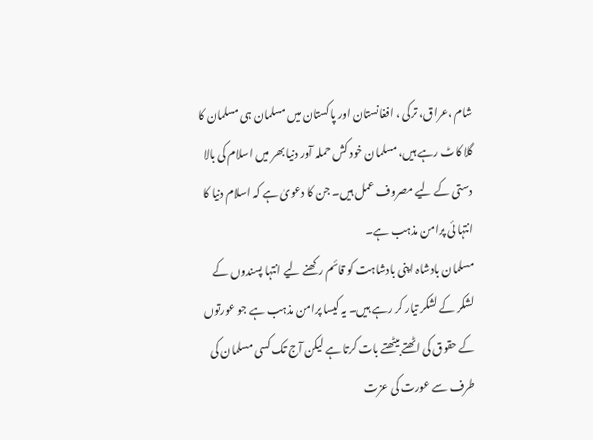شام ،عراق، ترکی ، افغانستان اور پاکستان میں مسلمان ہی مسلمان کا گلا کاٹ رہے ہیں، مسلمان خود کش حملہ آور دنیا بھر میں اسلام کی بالا دستی کے لیے مصروف عمل ہیں۔ جن کا دعویٰ ہے کہ اسلام دنیا کا انتہا ئی پرامن مذہب ہے۔
مسلمان بادشاہ اپنی بادشاہت کو قائم رکھنے لیے انتہا پسندوں کے لشکر کے لشکر تیار کر رہے ہیں۔ یہ کیسا پرامن مذہب ہے جو عورتوں کے حقوق کی اٹھتے بیٹھتے بات کرتا ہے لیکن آج تک کسی مسلمان کی طرف سے عورت کی عزت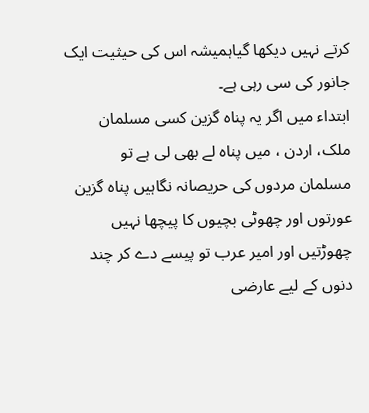کرتے نہیں دیکھا گیاہمیشہ اس کی حیثیت ایک جانور کی سی رہی ہے۔
ابتداء میں اگر یہ پناہ گزین کسی مسلمان ملک، اردن ، میں پناہ لے بھی لی ہے تو مسلمان مردوں کی حریصانہ نگاہیں پناہ گزین عورتوں اور چھوٹی بچیوں کا پیچھا نہیں چھوڑتیں اور امیر عرب تو پیسے دے کر چند دنوں کے لیے عارضی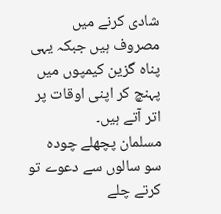شادی کرنے میں مصروف ہیں جبکہ یہی پناہ گزین کیمپوں میں پہنچ کر اپنی اوقات پر اتر آتے ہیں۔
مسلمان پچھلے چودہ سو سالوں سے دعوے تو کرتے چلے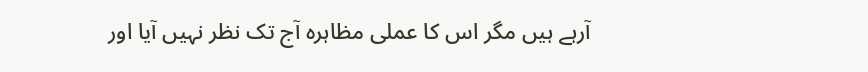آرہے ہیں مگر اس کا عملی مظاہرہ آج تک نظر نہیں آیا اور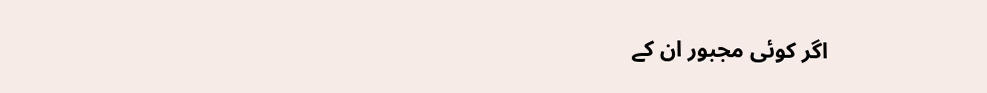اگر کوئی مجبور ان کے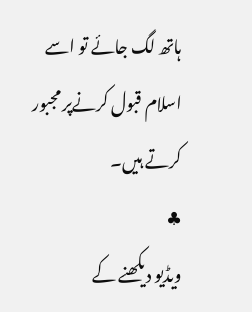ہاتھ لگ جائے تو اسے اسلام قبول کرنےپر مجبور کرتے ہیں۔
♣
ویڈیو دیکھنے کے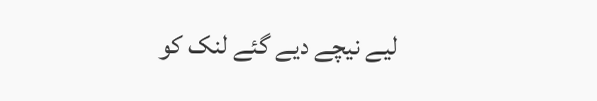لیے نیچے دیے گئے لنک کو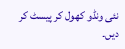نئی ونڈو کھول کر پیسٹ کر دیں۔